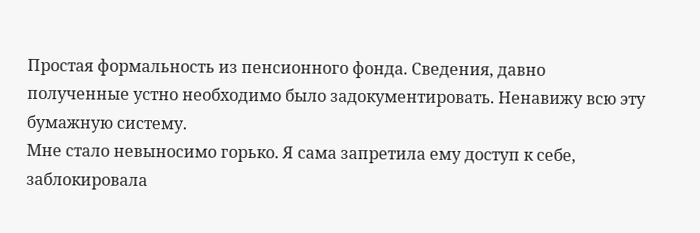Простая формальность из пенсионного фонда. Сведения, давно полученные устно необходимо было задокументировать. Ненавижу всю эту бумажную систему.
Мне стало невыносимо горько. Я сама запретила ему доступ к себе, заблокировала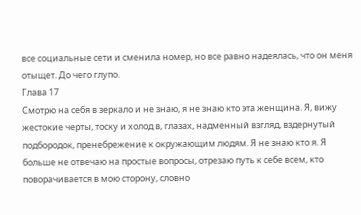все социальные сети и сменила номер, но все равно надеялась, что он меня отыщет. До чего глупо.
Глава 17
Смотрю на себя в зеркало и не знаю, я не знаю кто эта женщина. Я, вижу жестокие черты, тоску и холод в, глазах, надменный взгляд, вздернутый подбородок, пренебрежение к окружающим людям. Я не знаю кто я. Я больше не отвечаю на простые вопросы, отрезаю путь к себе всем, кто поворачивается в мою сторону, словно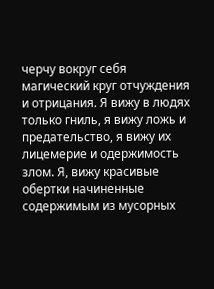черчу вокруг себя магический круг отчуждения и отрицания. Я вижу в людях только гниль, я вижу ложь и предательство, я вижу их лицемерие и одержимость злом. Я, вижу красивые обертки начиненные содержимым из мусорных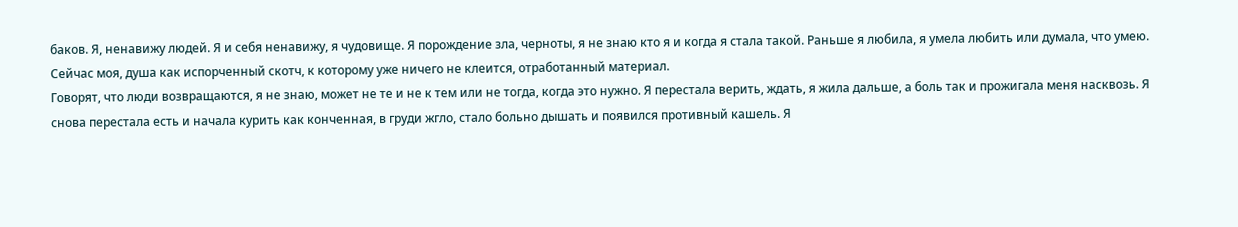баков. Я, ненавижу людей. Я и себя ненавижу, я чудовище. Я порождение зла, черноты, я не знаю кто я и когда я стала такой. Раньше я любила, я умела любить или думала, что умею. Сейчас моя, душа как испорченный скотч, к которому уже ничего не клеится, отработанный материал.
Говорят, что люди возвращаются, я не знаю, может не те и не к тем или не тогда, когда это нужно. Я перестала верить, ждать, я жила дальше, а боль так и прожигала меня насквозь. Я снова перестала есть и начала курить как конченная, в груди жгло, стало больно дышать и появился противный кашель. Я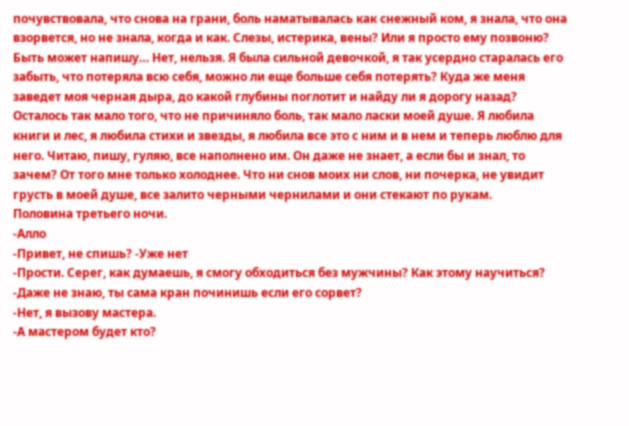почувствовала, что снова на грани, боль наматывалась как снежный ком, я знала, что она взорвется, но не знала, когда и как. Слезы, истерика, вены? Или я просто ему позвоню? Быть может напишу… Нет, нельзя. Я была сильной девочкой, я так усердно старалась его забыть, что потеряла всю себя, можно ли еще больше себя потерять? Куда же меня заведет моя черная дыра, до какой глубины поглотит и найду ли я дорогу назад?
Осталось так мало того, что не причиняло боль, так мало ласки моей душе. Я любила книги и лес, я любила стихи и звезды, я любила все это с ним и в нем и теперь люблю для него. Читаю, пишу, гуляю, все наполнено им. Он даже не знает, а если бы и знал, то зачем? От того мне только холоднее. Что ни снов моих ни слов, ни почерка, не увидит грусть в моей душе, все залито черными чернилами и они стекают по рукам.
Половина третьего ночи.
-Алло
-Привет, не спишь? -Уже нет
-Прости. Серег, как думаешь, я смогу обходиться без мужчины? Как этому научиться?
-Даже не знаю, ты сама кран починишь если его сорвет?
-Нет, я вызову мастера.
-А мастером будет кто?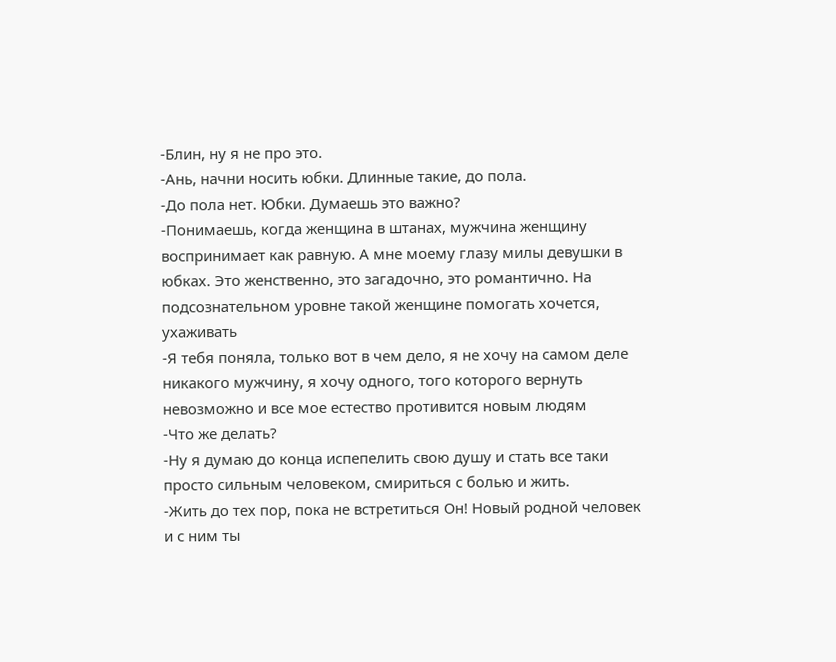-Блин, ну я не про это.
-Ань, начни носить юбки. Длинные такие, до пола.
-До пола нет. Юбки. Думаешь это важно?
-Понимаешь, когда женщина в штанах, мужчина женщину воспринимает как равную. А мне моему глазу милы девушки в юбках. Это женственно, это загадочно, это романтично. На подсознательном уровне такой женщине помогать хочется, ухаживать
-Я тебя поняла, только вот в чем дело, я не хочу на самом деле никакого мужчину, я хочу одного, того которого вернуть невозможно и все мое естество противится новым людям
-Что же делать?
-Ну я думаю до конца испепелить свою душу и стать все таки просто сильным человеком, смириться с болью и жить.
-Жить до тех пор, пока не встретиться Он! Новый родной человек и с ним ты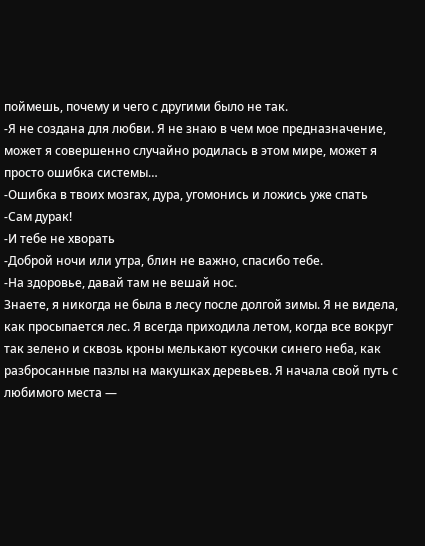поймешь, почему и чего с другими было не так.
-Я не создана для любви. Я не знаю в чем мое предназначение, может я совершенно случайно родилась в этом мире, может я просто ошибка системы…
-Ошибка в твоих мозгах, дура, угомонись и ложись уже спать
-Сам дурак!
-И тебе не хворать
-Доброй ночи или утра, блин не важно, спасибо тебе.
-На здоровье, давай там не вешай нос.
Знаете, я никогда не была в лесу после долгой зимы. Я не видела, как просыпается лес. Я всегда приходила летом, когда все вокруг так зелено и сквозь кроны мелькают кусочки синего неба, как разбросанные пазлы на макушках деревьев. Я начала свой путь с любимого места —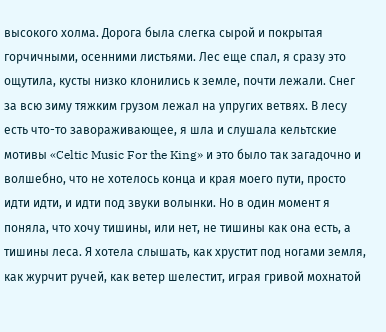высокого холма. Дорога была слегка сырой и покрытая горчичными, осенними листьями. Лес еще спал, я сразу это ощутила, кусты низко клонились к земле, почти лежали. Снег за всю зиму тяжким грузом лежал на упругих ветвях. В лесу есть что-то завораживающее, я шла и слушала кельтские мотивы «Celtic Music For the King» и это было так загадочно и волшебно, что не хотелось конца и края моего пути, просто идти идти, и идти под звуки волынки. Но в один момент я поняла, что хочу тишины, или нет, не тишины как она есть, а тишины леса. Я хотела слышать, как хрустит под ногами земля, как журчит ручей, как ветер шелестит, играя гривой мохнатой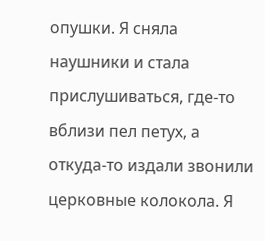опушки. Я сняла наушники и стала прислушиваться, где-то вблизи пел петух, а откуда-то издали звонили церковные колокола. Я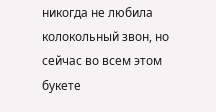никогда не любила колокольный звон, но сейчас во всем этом букете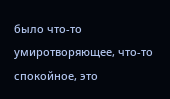было что-то умиротворяющее, что-то спокойное, это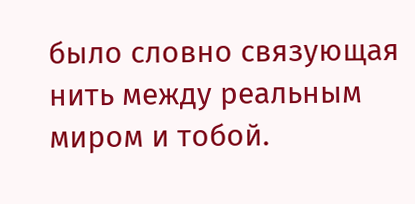было словно связующая нить между реальным миром и тобой.